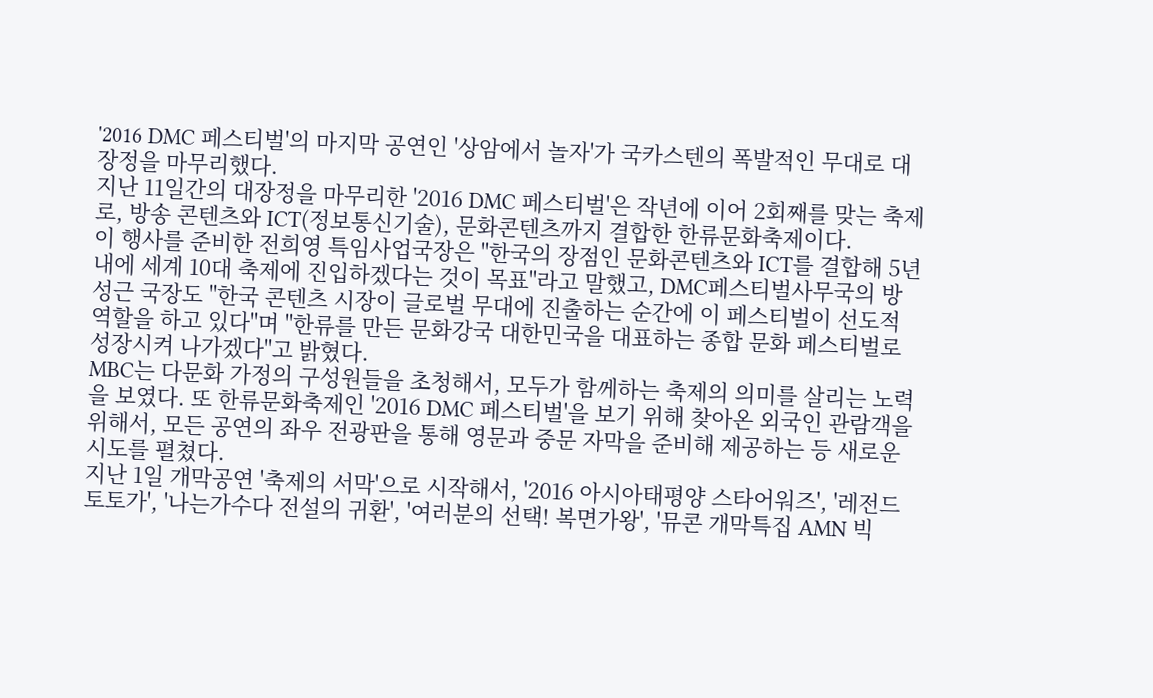'2016 DMC 페스티벌'의 마지막 공연인 '상암에서 놀자'가 국카스텐의 폭발적인 무대로 대장정을 마무리했다.
지난 11일간의 대장정을 마무리한 '2016 DMC 페스티벌'은 작년에 이어 2회째를 맞는 축제로, 방송 콘텐츠와 ICT(정보통신기술), 문화콘텐츠까지 결합한 한류문화축제이다.
이 행사를 준비한 전희영 특임사업국장은 "한국의 장점인 문화콘텐츠와 ICT를 결합해 5년 내에 세계 10대 축제에 진입하겠다는 것이 목표"라고 말했고, DMC페스티벌사무국의 방성근 국장도 "한국 콘텐츠 시장이 글로벌 무대에 진출하는 순간에 이 페스티벌이 선도적 역할을 하고 있다"며 "한류를 만든 문화강국 대한민국을 대표하는 종합 문화 페스티벌로 성장시켜 나가겠다"고 밝혔다.
MBC는 다문화 가정의 구성원들을 초청해서, 모두가 함께하는 축제의 의미를 살리는 노력을 보였다. 또 한류문화축제인 '2016 DMC 페스티벌'을 보기 위해 찾아온 외국인 관람객을 위해서, 모든 공연의 좌우 전광판을 통해 영문과 중문 자막을 준비해 제공하는 등 새로운 시도를 펼쳤다.
지난 1일 개막공연 '축제의 서막'으로 시작해서, '2016 아시아태평양 스타어워즈', '레전드 토토가', '나는가수다 전설의 귀환', '여러분의 선택! 복면가왕', '뮤콘 개막특집 AMN 빅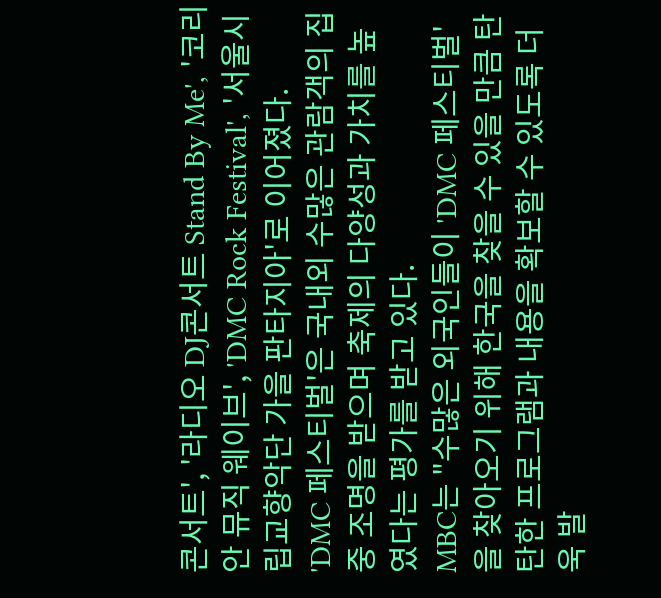콘서트', '라디오 DJ콘서트 Stand By Me', '코리안 뮤직 웨이브', 'DMC Rock Festival', '서울시립교향악단 가을 판타지아'로 이어졌다.
'DMC 페스티벌'은 국내외 수많은 관람객의 집중 조명을 받으며 축제의 다양성과 가치를 높였다는 평가를 받고 있다.
MBC는 "수많은 외국인들이 'DMC 페스티벌'을 찾아오기 위해 한국을 찾을 수 있을 만큼 탄탄한 프로그램과 내용을 확보할 수 있도록 더욱 발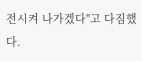전시켜 나가겠다"고 다짐했다.